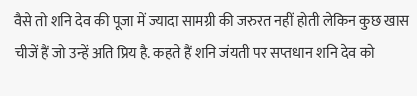वैसे तो शनि देव की पूजा में ज्यादा सामग्री की जरुरत नहीं होती लेकिन कुछ खास चीजें हैं जो उन्हें अति प्रिय है. कहते हैं शनि जंयती पर सप्तधान शनि देव को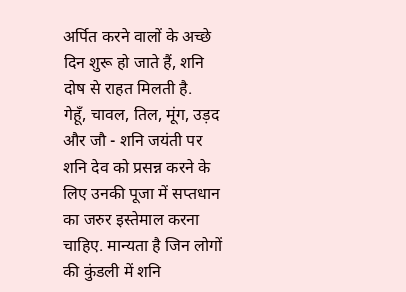अर्पित करने वालों के अच्छे दिन शुरू हो जाते हैं, शनि दोष से राहत मिलती है.                                       गेहूँ, चावल, तिल, मूंग, उड़द और जौ - शनि जयंती पर शनि देव को प्रसन्न करने के लिए उनकी पूजा में सप्तधान का जरुर इस्तेमाल करना चाहिए. मान्यता है जिन लोगों की कुंडली में शनि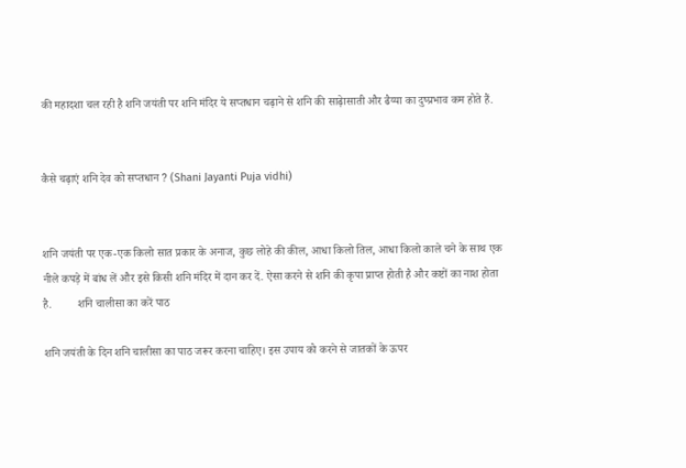की महादशा चल रही है शनि जयंती पर शनि मंदिर ये सप्तधान चढ़ाने से शनि की साढ़ेासाती और ढैय्या का दुष्प्रभाव कम होते हैं.


कैसे चढ़ाएं शनि देव को सप्तधान ? (Shani Jayanti Puja vidhi)


शनि जयंती पर एक-एक किलो सात प्रकार के अनाज, कुछ लोहे की कील, आधा किलो तिल, आधा किलो काले चने के साथ एक नीले कपड़े में बांध लें और इसे किसी शनि मंदिर में दान कर दें. ऐसा करने से शनि की कृपा प्राप्त होती है और कष्टों का नाश होता है.         शनि चालीसा का करें पाठ

शनि जयंती के दिन शनि चालीसा का पाठ जरूर करना चाहिए। इस उपाय को करने से जातकों के ऊपर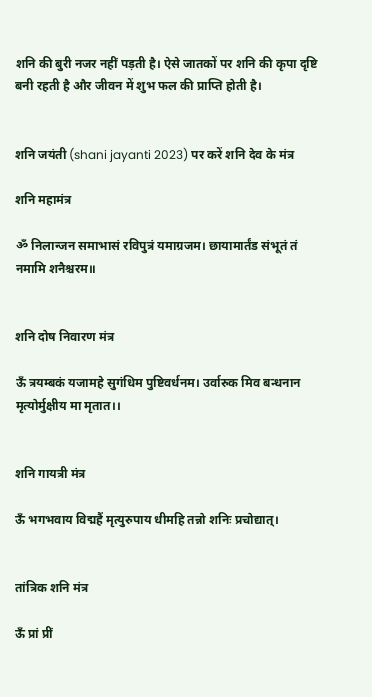शनि की बुरी नजर नहीं पड़ती है। ऐसे जातकों पर शनि की कृपा दृष्टि बनी रहती है और जीवन में शुभ फल की प्राप्ति होती है।


शनि जयंती (shani jayanti 2023) पर करें शनि देव के मंत्र

शनि महामंत्र

ॐ निलान्जन समाभासं रविपुत्रं यमाग्रजम। छायामार्तंड संभूतं तं नमामि शनैश्चरम॥


शनि दोष निवारण मंत्र

ऊँ त्रयम्बकं यजामहे सुगंधिम पुष्टिवर्धनम। उर्वारुक मिव बन्धनान मृत्योर्मुक्षीय मा मृतात।।


शनि गायत्री मंत्र

ऊँ भगभवाय विद्महैं मृत्युरुपाय धीमहि तन्नो शनिः प्रचोद्यात्।


तांत्रिक शनि मंत्र

ऊँ प्रां प्रीं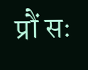प्रौं सः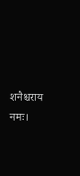शनैश्चराय नमः।